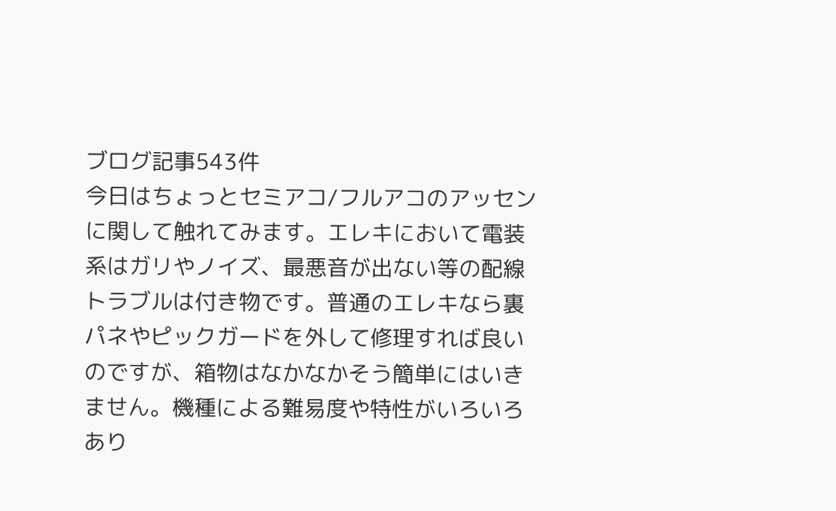ブログ記事543件
今日はちょっとセミアコ/フルアコのアッセンに関して触れてみます。エレキにおいて電装系はガリやノイズ、最悪音が出ない等の配線トラブルは付き物です。普通のエレキなら裏パネやピックガードを外して修理すれば良いのですが、箱物はなかなかそう簡単にはいきません。機種による難易度や特性がいろいろあり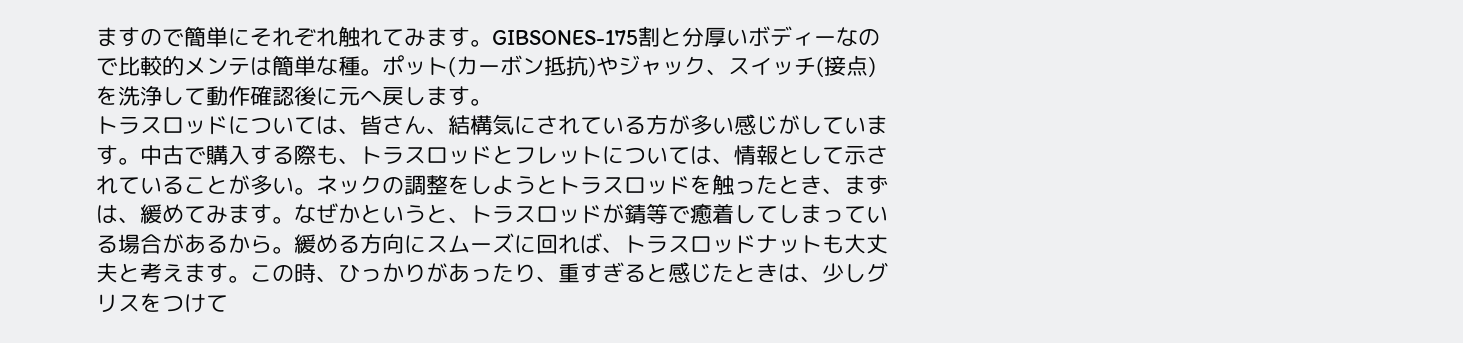ますので簡単にそれぞれ触れてみます。GIBSONES-175割と分厚いボディーなので比較的メンテは簡単な種。ポット(カーボン抵抗)やジャック、スイッチ(接点)を洗浄して動作確認後に元へ戻します。
トラスロッドについては、皆さん、結構気にされている方が多い感じがしています。中古で購入する際も、トラスロッドとフレットについては、情報として示されていることが多い。ネックの調整をしようとトラスロッドを触ったとき、まずは、緩めてみます。なぜかというと、トラスロッドが錆等で癒着してしまっている場合があるから。緩める方向にスムーズに回れば、トラスロッドナットも大丈夫と考えます。この時、ひっかりがあったり、重すぎると感じたときは、少しグリスをつけて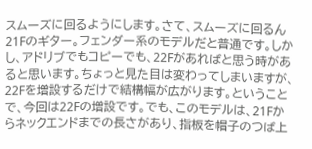スムーズに回るようにします。さて、スムーズに回るん
21Fのギター。フェンダー系のモデルだと普通です。しかし、アドリブでもコピーでも、22Fがあればと思う時があると思います。ちょっと見た目は変わってしまいますが、22Fを増設するだけで結構幅が広がります。ということで、今回は22Fの増設です。でも、このモデルは、21Fからネックエンドまでの長さがあり、指板を帽子のつば上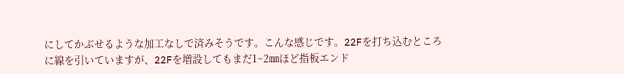にしてかぶせるような加工なしで済みそうです。こんな感じです。22Fを打ち込むところに線を引いていますが、22Fを増設してもまだ1~2㎜ほど指板エンド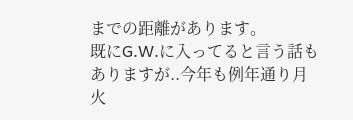までの距離があります。
既にG.W.に入ってると言う話もありますが..今年も例年通り月火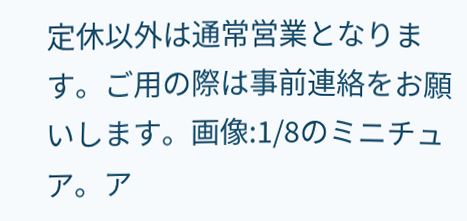定休以外は通常営業となります。ご用の際は事前連絡をお願いします。画像:1/8のミニチュア。ア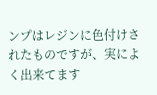ンプはレジンに色付けされたものですが、実によく出来てます